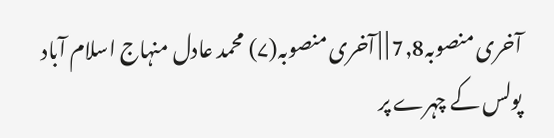آخری منصوبہ7,8 | | آخری منصوبہ(۷) محمد عادل منہاج اسلام آباد
پولس کے چہرے پر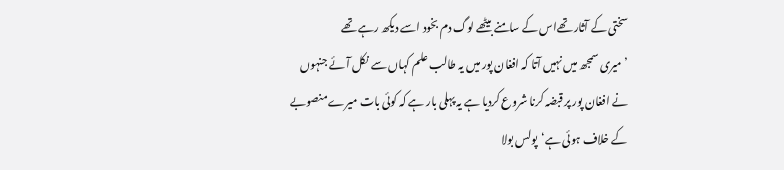سختی کے آثار تھےاس کے سامنے بیٹھے لوگ دم بخود اسے دیکھ رہے تھے
’میری سمجھ میں نہیں آتا کہ افغان پور میں یہ طالب علم کہاں سے نکل آئے جنہوں نے افغان پور پر قبضہ کرنا شروع کردیا ہے یہ پہلی بار ہے کہ کوئی بات میرے منصوبے کے خلاف ہوئی ہے‘پولس بولا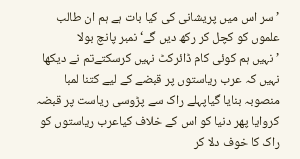’سر اس میں پریشانی کی کیا بات ہے ہم ان طالب علموں کو کچل کر رکھ دیں گے‘نمبر پانچ بولا
’نہیں ہم کوئی کام ڈائرکٹ نہیں کرسکتےتم نے دیکھا نہیں کہ عرب ریاستوں پر قبضے کے لیے کتنا لمبا منصوبہ بنایا گیاپہلے راک سے پڑوسی ریاست پر قبضہ کروایا پھر دنیا کو اس کے خلاف کیاعرب ریاستوں کو راک کا خوف دلا کر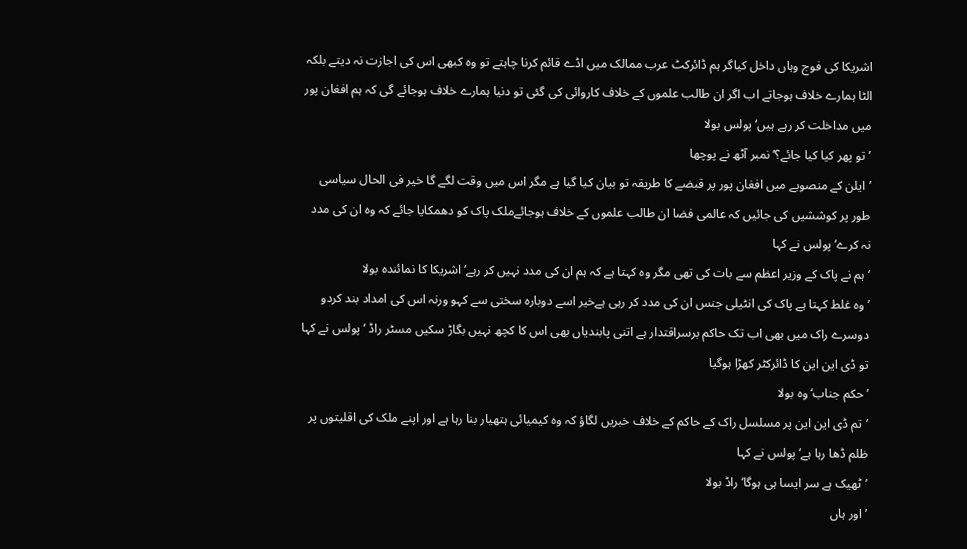اشریکا کی فوج وہاں داخل کیاگر ہم ڈائرکٹ عرب ممالک میں اڈے قائم کرنا چاہتے تو وہ کبھی اس کی اجازت نہ دیتے بلکہ الٹا ہمارے خلاف ہوجاتے اب اگر ان طالب علموں کے خلاف کاروائی کی گئی تو دنیا ہمارے خلاف ہوجائے گی کہ ہم افغان پور میں مداخلت کر رہے ہیں‘ پولس بولا
’تو پھر کیا کیا جائے؟‘ نمبر آٹھ نے پوچھا
’ایلن کے منصوبے میں افغان پور پر قبضے کا طریقہ تو بیان کیا گیا ہے مگر اس میں وقت لگے گا خیر فی الحال سیاسی طور پر کوششیں کی جائیں کہ عالمی فضا ان طالب علموں کے خلاف ہوجائےملک پاک کو دھمکایا جائے کہ وہ ان کی مدد نہ کرے‘ پولس نے کہا
’ہم نے پاک کے وزیر اعظم سے بات کی تھی مگر وہ کہتا ہے کہ ہم ان کی مدد نہیں کر رہے‘ اشریکا کا نمائندہ بولا
’وہ غلط کہتا ہے پاک کی انٹیلی جنس ان کی مدد کر رہی ہےخیر اسے دوبارہ سختی سے کہو ورنہ اس کی امداد بند کردو دوسرے راک میں بھی اب تک حاکم برسراقتدار ہے اتنی پابندیاں بھی اس کا کچھ نہیں بگاڑ سکیں مسٹر راڈ ‘ پولس نے کہا تو ڈی این این کا ڈائرکٹر کھڑا ہوگیا
’حکم جناب‘ وہ بولا
’تم ڈی این این پر مسلسل راک کے حاکم کے خلاف خبریں لگاؤ کہ وہ کیمیائی ہتھیار بنا رہا ہے اور اپنے ملک کی اقلیتوں پر ظلم ڈھا رہا ہے‘ پولس نے کہا
’ٹھیک ہے سر ایسا ہی ہوگا‘ راڈ بولا
’اور ہاں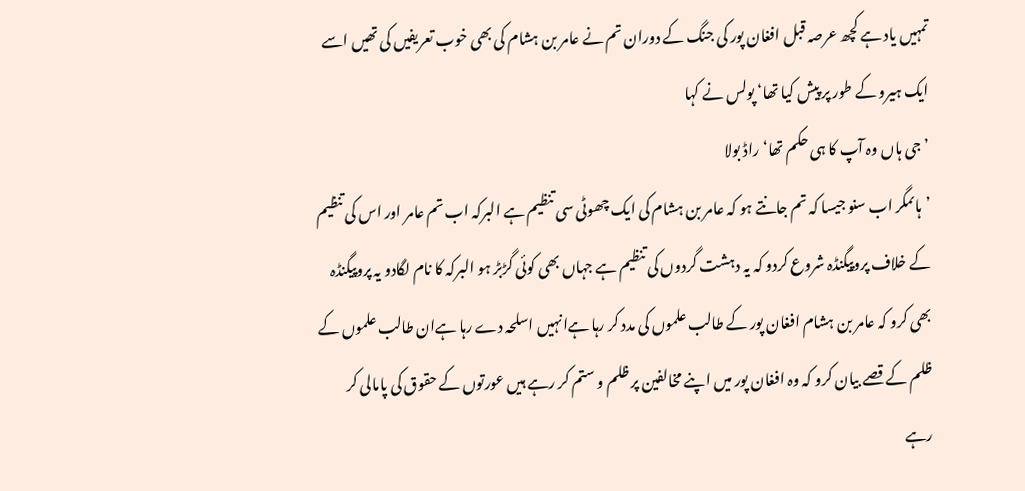تمہیں یاد ہے کچھ عرصہ قبل افغان پور کی جنگ کے دوران تم نے عامر بن ہشام کی بھی خوب تعریفیں کی تھیں اسے ایک ہیرو کے طور پر پیش کیا تھا‘ پولس نے کہا
’جی ہاں وہ آپ کا ہی حکم تھا‘راڈ بولا
’ہاںمگر اب سنو جیسا کہ تم جانتے ہو کہ عامر بن ہشام کی ایک چھوٹی سی تنظیم ہے البرکہ اب تم عامر اور اس کی تنظیم کے خلاف پروپیگنڈہ شروع کردو کہ یہ دہشت گردوں کی تنظیم ہے جہاں بھی کوئی گڑبڑ ہو البرکہ کا نام لگادو یہ پروپیگنڈہ بھی کرو کہ عامر بن ہشام افغان پور کے طالب علموں کی مدد کر رہا ہےانہیں اسلحہ دے رہا ہےان طالب علموں کے ظلم کے قصے بیان کرو کہ وہ افغان پور میں اپنے مخالفین پر ظلم و ستم کر رہے ہیں عورتوں کے حقوق کی پامالی کر رہے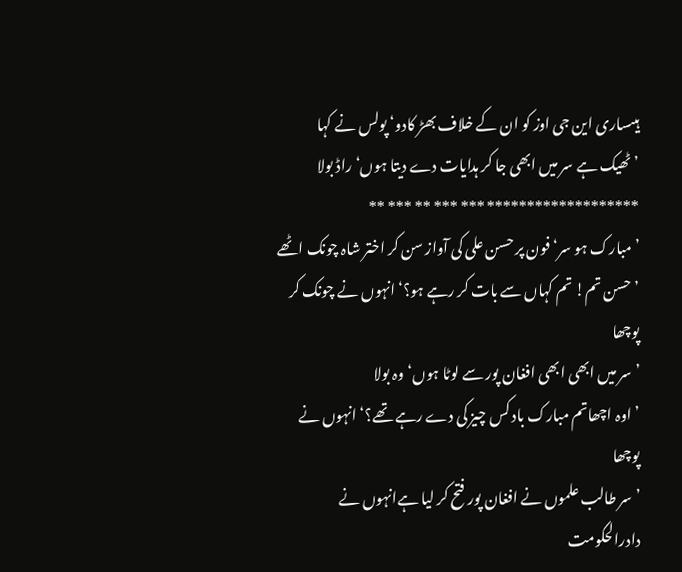ہیںساری این جی اوز کو ان کے خلاف بھڑ کادو‘ پولس نے کہا
’ٹھیک ہے سر میں ابھی جا کر ہدایات دے دیتا ہوں‘ راڈ بولا
******************* *** *** ** *** **
’مبارک ہو سر‘ فون پر حسن علی کی آواز سن کر اختر شاہ چونک اٹھے
’حسن تم! تم کہاں سے بات کر رہے ہو؟‘انہوں نے چونک کر پوچھا
’سر میں ابھی ابھی افغان پور سے لوٹا ہوں‘وہ بولا
’ اوہ اچھاتم مبارک باد کس چیز کی دے رہے تھے؟‘ انہوں نے پوچھا
’سر طالب علموں نے افغان پور فتح کر لیا ہےانہوں نے دادرالحکومت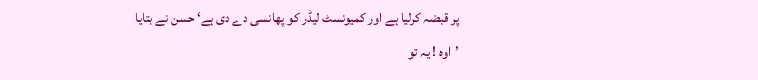پر قبضہ کرلیا ہے اور کمیونسٹ لیڈر کو پھانسی دے دی ہے‘ حسن نے بتایا
’اوہ ! یہ تو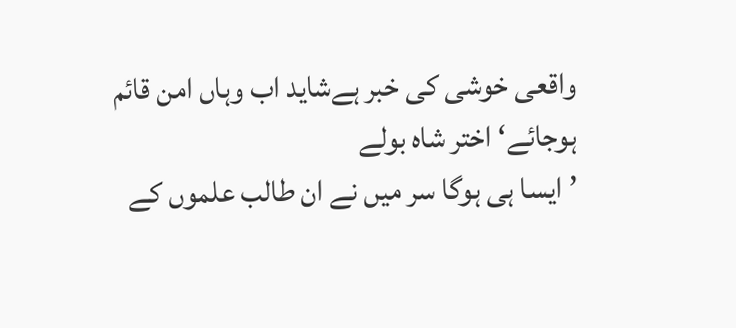واقعی خوشی کی خبر ہےشاید اب وہاں امن قائم ہوجائے‘ اختر شاہ بولے
’ایسا ہی ہوگا سر میں نے ان طالب علموں کے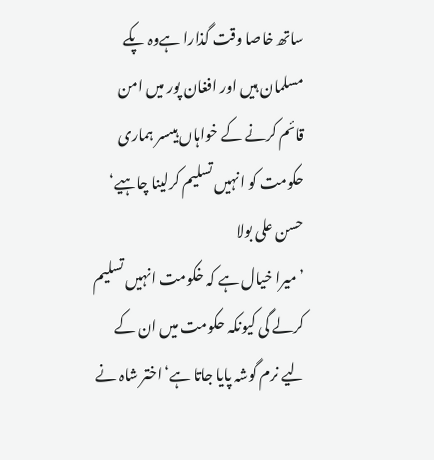ساتھ خاصا وقت گذارا ہےوہ پکے مسلمان ہیں اور افغان پور میں امن قائم کرنے کے خواہاں ہیںسر ہماری حکومت کو انہیں تسلیم کرلینا چاہیے‘ حسن علی بولا
’میرا خیال ہے کہ خکومت انہیں تسلیم کرلے گی کیونکہ حکومت میں ان کے لیے نرم گوشہ پایا جاتا ہے‘اختر شاہ نے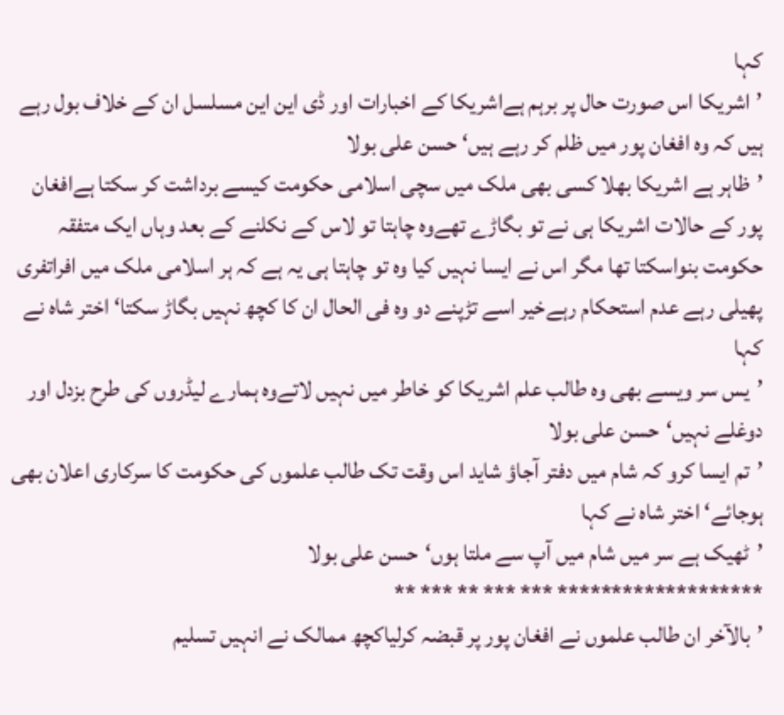کہا
’اشریکا اس صورت حال پر برہم ہےاشریکا کے اخبارات اور ڈی این این مسلسل ان کے خلاف بول رہے ہیں کہ وہ افغان پور میں ظلم کر رہے ہیں‘ حسن علی بولا
’ظاہر ہے اشریکا بھلا کسی بھی ملک میں سچی اسلامی حکومت کیسے برداشت کر سکتا ہےافغان پور کے حالات اشریکا ہی نے تو بگاڑے تھےوہ چاہتا تو لاس کے نکلنے کے بعد وہاں ایک متفقہ حکومت بنواسکتا تھا مگر اس نے ایسا نہیں کیا وہ تو چاہتا ہی یہ ہے کہ ہر اسلامی ملک میں افراتفری پھیلی رہے عدم استحکام رہےخیر اسے تڑپنے دو وہ فی الحال ان کا کچھ نہیں بگاڑ سکتا‘ اختر شاہ نے کہا
’یس سر ویسے بھی وہ طالب علم اشریکا کو خاطر میں نہیں لاتےوہ ہمارے لیڈروں کی طرح بزدل اور دوغلے نہیں‘حسن علی بولا
’تم ایسا کرو کہ شام میں دفتر آجاؤ شاید اس وقت تک طالب علموں کی حکومت کا سرکاری اعلان بھی ہوجائے‘ اختر شاہ نے کہا
’ٹھیک ہے سر میں شام میں آپ سے ملتا ہوں‘حسن علی بولا
******************* *** *** ** *** **
’بالآخر ان طالب علموں نے افغان پور پر قبضہ کرلیاکچھ ممالک نے انہیں تسلیم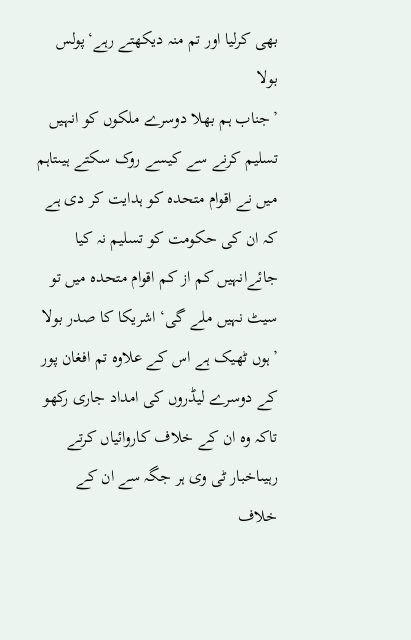بھی کرلیا اور تم منہ دیکھتے رہے‘پولس بولا
’جناب ہم بھلا دوسرے ملکوں کو انہیں تسلیم کرنے سے کیسے روک سکتے ہیںتاہم میں نے اقوام متحدہ کو ہدایت کر دی ہے کہ ان کی حکومت کو تسلیم نہ کیا جائےانہیں کم از کم اقوام متحدہ میں تو سیٹ نہیں ملے گی‘ اشریکا کا صدر بولا
’ہوں ٹھیک ہے اس کے علاوہ تم افغان پور کے دوسرے لیڈروں کی امداد جاری رکھو تاکہ وہ ان کے خلاف کاروائیاں کرتے رہیںاخبار ٹی وی ہر جگہ سے ان کے خلاف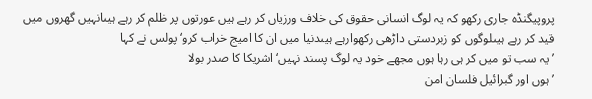پروپیگنڈہ جاری رکھو کہ یہ لوگ انسانی حقوق کی خلاف ورزیاں کر رہے ہیں عورتوں پر ظلم کر رہے ہیںانہیں گھروں میں قید کر رہے ہیںلوگوں کو زبردستی داڑھی رکھوارہے ہیںدنیا میں ان کا امیج خراب کرو‘پولس نے کہا
’یہ سب تو میں کر ہی رہا ہوں مجھے خود یہ لوگ پسند نہیں‘ اشریکا کا صدر بولا
’ہوں اور گبرائیل فلسان امن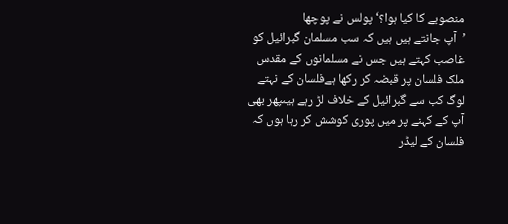منصوبے کا کیا ہوا؟‘ پولس نے پوچھا
’آپ جانتے ہیں ہیں کہ سب مسلمان گبرائیل کو غاصب کہتے ہیں جس نے مسلمانوں کے مقدس ملک فلسان پر قبضہ کر رکھا ہےفلسان کے نہتے لوگ کب سے گبرائیل کے خلاف لڑ رہے ہیںپھر بھی آپ کے کہنے پر میں پوری کوشش کر رہا ہوں کہ فلسان کے لیڈر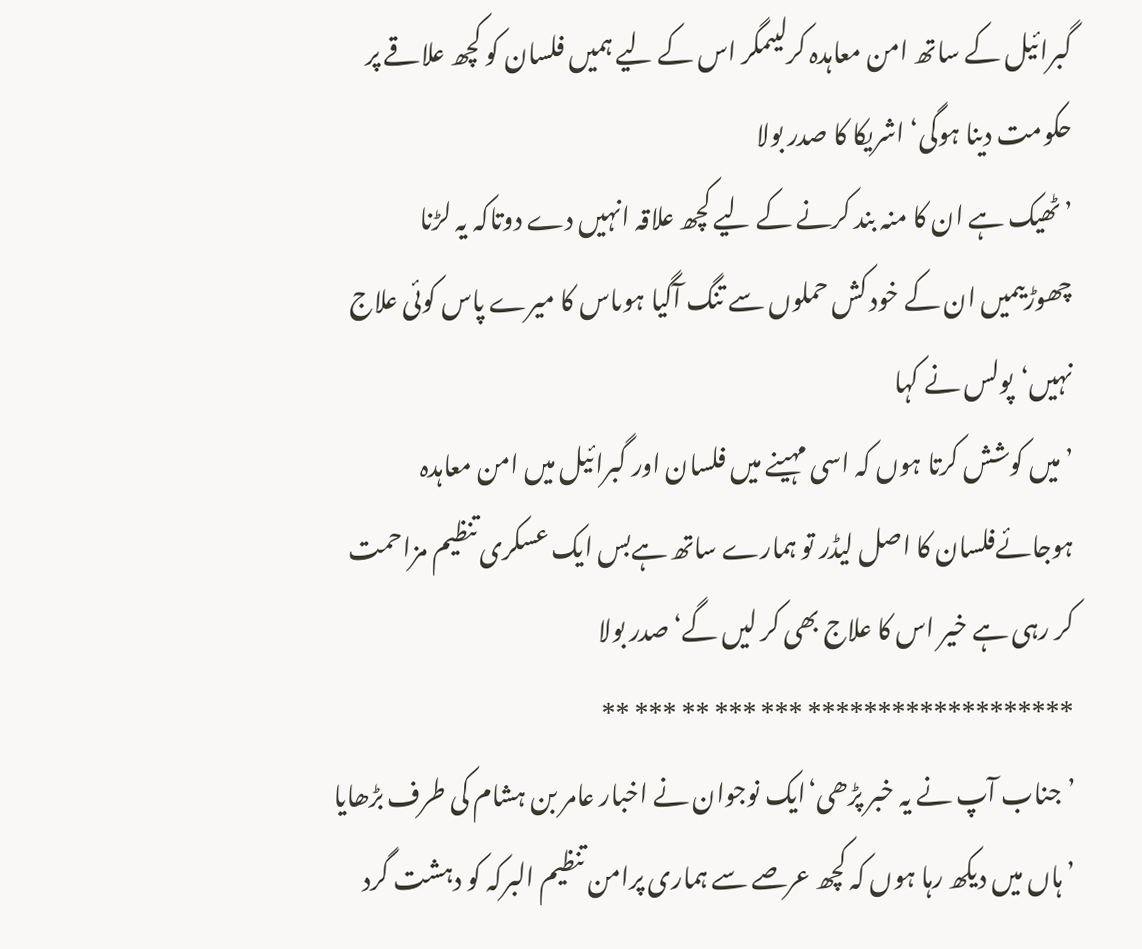گبرائیل کے ساتھ امن معاہدہ کرلیںمگر اس کے لیے ہمیں فلسان کو کچھ علاقے پر حکومت دینا ہوگی‘ اشریکا کا صدر بولا
’ٹھیک ہے ان کا منہ بند کرنے کے لیے کچھ علاقہ انہیں دے دوتاکہ یہ لڑنا چھوڑیںمیں ان کے خود کش حملوں سے تنگ آگیا ہوںاس کا میرے پاس کوئی علاج نہیں‘پولس نے کہا
’میں کوشش کرتا ہوں کہ اسی مہینے میں فلسان اور گبرائیل میں امن معاہدہ ہوجائےفلسان کا اصل لیڈر تو ہمارے ساتھ ہےبس ایک عسکری تنظیم مزاحمت کر رہی ہے خیر اس کا علاج بھی کر لیں گے‘صدر بولا
******************* *** *** ** *** **
’جناب آپ نے یہ خبر پڑھی‘ایک نوجوان نے اخبار عامر بن ہشام کی طرف بڑھایا
’ہاں میں دیکھ رہا ہوں کہ کچھ عرصے سے ہماری پرامن تنظیم البرکہ کو دہشت گرد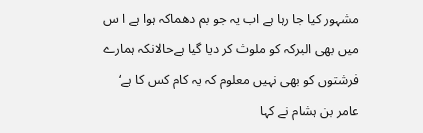مشہور کیا جا رہا ہے اب یہ جو بم دھماکہ ہوا ہے ا س میں بھی البرکہ کو ملوث کر دیا گیا ہےحالانکہ ہمارے فرشتوں کو بھی نہیں معلوم کہ یہ کام کس کا ہے‘ عامر بن ہشام نے کہا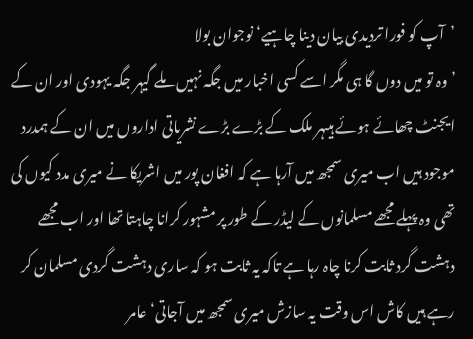’آپ کو فورا تردیدی بیان دینا چاہیے‘ نوجوان بولا
’وہ تو میں دوں گا ہی مگر اسے کسی اخبار میں جگہ نہیں ملے گیہر جگہ یہودی اور ان کے ایجنٹ چھائے ہوئے ہیںہر ملک کے بڑے بڑے نشریاتی اداروں میں ان کے ہمدرد موجود ہیں اب میری سمجھ میں آرہا ہے کہ افغان پور میں اشریکا نے میری مدد کیوں کی تھی وہ پہلے مجھے مسلمانوں کے لیڈر کے طور پر مشہور کرانا چاہتا تھا اور اب مجھے دہشت گرد ثابت کرنا چاہ رہا ہے تاکہ یہ ثابت ہو کہ ساری دہشت گردی مسلمان کر رہے ہیں کاش اس وقت یہ سازش میری سمجھ میں آجاتی‘ عامر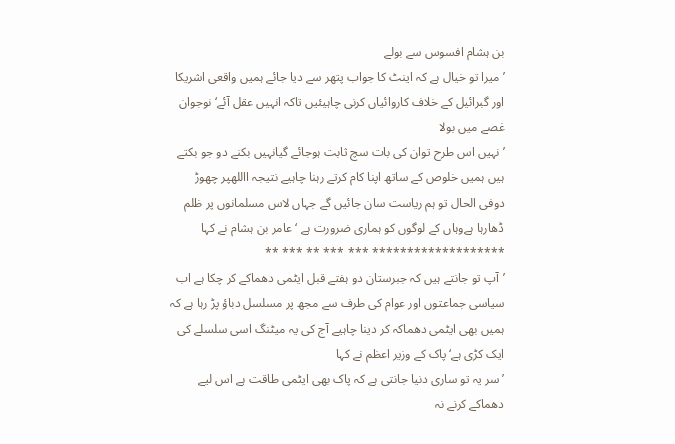بن ہشام افسوس سے بولے
’میرا تو خیال ہے کہ اینٹ کا جواب پتھر سے دیا جائے ہمیں واقعی اشریکا اور گبرائیل کے خلاف کاروائیاں کرنی چاہیئیں تاکہ انہیں عقل آئے‘ نوجوان غصے میں بولا
’نہیں اس طرح توان کی بات سچ ثابت ہوجائے گیانہیں بکنے دو جو بکتے ہیں ہمیں خلوص کے ساتھ اپنا کام کرتے رہنا چاہیے نتیجہ االلهپر چھوڑ دوفی الحال تو ہم ریاست سان جائیں گے جہاں لاس مسلمانوں پر ظلم ڈھارہا ہےوہاں کے لوگوں کو ہماری ضرورت ہے ‘ عامر بن ہشام نے کہا
******************* *** *** ** *** **
’آپ تو جانتے ہیں کہ جبرستان دو ہفتے قبل ایٹمی دھماکے کر چکا ہے اب سیاسی جماعتوں اور عوام کی طرف سے مجھ پر مسلسل دباؤ پڑ رہا ہے کہ ہمیں بھی ایٹمی دھماکہ کر دینا چاہیے آج کی یہ میٹنگ اسی سلسلے کی ایک کڑی ہے‘ پاک کے وزیر اعظم نے کہا
’سر یہ تو ساری دنیا جانتی ہے کہ پاک بھی ایٹمی طاقت ہے اس لیے دھماکے کرنے نہ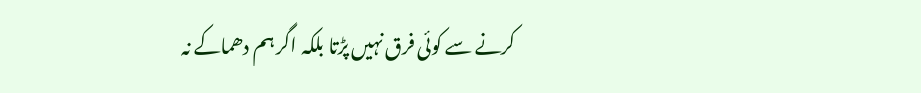کرنے سے کوئی فرق نہیں پڑتا بلکہ اگر ہم دھماکے نہ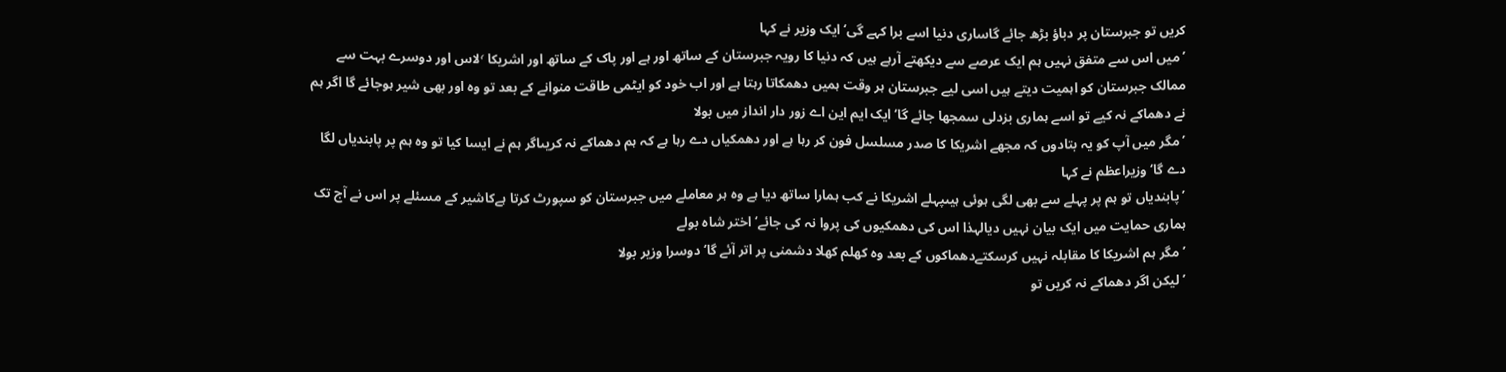کریں تو جبرستان پر دباؤ بڑھ جائے گاساری دنیا اسے برا کہے گی‘ ایک وزیر نے کہا
’میں اس سے متفق نہیں ہم ایک عرصے سے دیکھتے آرہے ہیں کہ دنیا کا رویہ جبرستان کے ساتھ اور ہے اور پاک کے ساتھ اور اشریکا ٬لاس اور دوسرے بہت سے ممالک جبرستان کو اہمیت دیتے ہیں اسی لیے جبرستان ہر وقت ہمیں دھمکاتا رہتا ہے اور اب خود کو ایٹمی طاقت منوانے کے بعد تو وہ اور بھی شیر ہوجائے گا اگر ہم نے دھماکے نہ کیے تو اسے ہماری بزدلی سمجھا جائے گا‘ ایک ایم این اے زور دار انداز میں بولا
’مگر میں آپ کو یہ بتادوں کہ مجھے اشریکا کا صدر مسلسل فون کر رہا ہے اور دھمکیاں دے رہا ہے کہ ہم دھماکے نہ کریںاگر ہم نے ایسا کیا تو وہ ہم پر پابندیاں لگا دے گا‘ وزیراعظم نے کہا
’پابندیاں تو ہم پر پہلے سے بھی لگی ہوئی ہیںپہلے اشریکا نے کب ہمارا ساتھ دیا ہے وہ ہر معاملے میں جبرستان کو سپورٹ کرتا ہےکاشیر کے مسئلے پر اس نے آج تک ہماری حمایت میں ایک بیان نہیں دیالہذا اس کی دھمکیوں کی پروا نہ کی جائے‘ اختر شاہ بولے
’مگر ہم اشریکا کا مقابلہ نہیں کرسکتےدھماکوں کے بعد وہ کھلم کھلا دشمنی پر اتر آئے گا‘ دوسرا وزیر بولا
’لیکن اگر دھماکے نہ کریں تو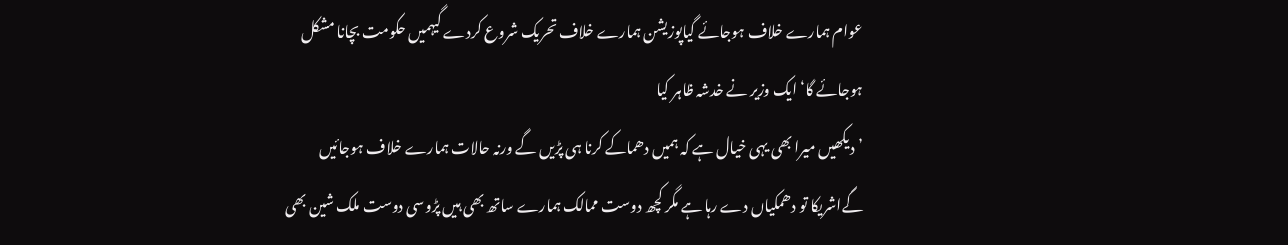عوام ہمارے خلاف ہوجائے گیاپوزیشن ہمارے خلاف تحریک شروع کردے گیہمیں حکومت بچانا مشکل ہوجائے گا‘ ایک وزیر نے خدشہ ظاہر کیا
’دیکھیں میرا بھی یہی خیال ہے کہ ہمیں دھماکے کرنا ہی پڑیں گے ورنہ حالات ہمارے خلاف ہوجائیں گےاشریکا تو دھمکیاں دے رہا ہے مگر کچھ دوست ممالک ہمارے ساتھ بھی ہیں پڑوسی دوست ملک شین بھی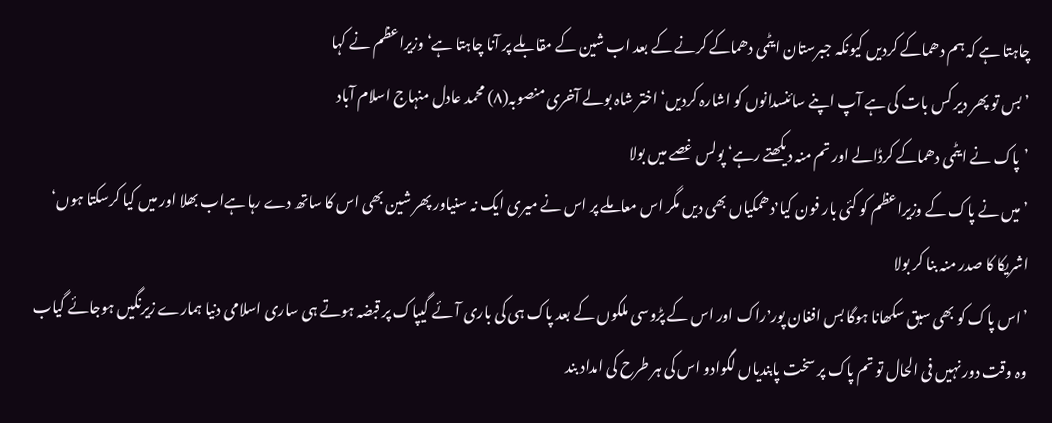چاہتا ہے کہ ہم دھماکے کردیں کیونکہ جبرستان ایٹمی دھماکے کرنے کے بعد اب شین کے مقابلے پر آنا چاہتا ہے‘ وزیراعظم نے کہا
’بس تو پھر دیر کس بات کی ہے آپ اپنے سائنسدانوں کو اشارہ کردیں‘ اختر شاہ بولے آخری منصوبہ(۸) محمد عادل منہاج اسلام آباد
’پاک نے ایٹمی دھماکے کرڈالے اور تم منہ دیکھتے رہے‘ پولس غصے میں بولا
’میں نے پاک کے وزیراعظم کو کئی بار فون کیا٬دھمکیاں بھی دیں مگر اس معاملے پر اس نے میری ایک نہ سنیاور پھر شین بھی اس کا ساتھ دے رہا ہےاب بھلا اور میں کیا کرسکتا ہوں‘ اشریکا کا صدر منہ بنا کر بولا
’اس پاک کو بھی سبق سکھانا ہوگا بس افغان پور٬راک اور اس کے پڑوسی ملکوں کے بعد پاک ہی کی باری آئے گیپاک پر قبضہ ہوتے ہی ساری اسلامی دنیا ہمارے زیرنگیں ہوجائے گیاب وہ وقت دور نہیں فی الحال تو تم پاک پر سخت پابندیاں لگوادو اس کی ہر طرح کی امداد بند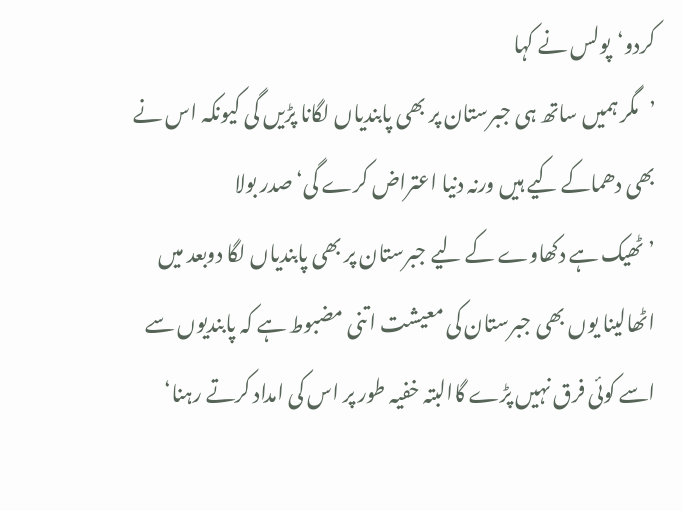کردو‘پولس نے کہا
’مگر ہمیں ساتھ ہی جبرستان پر بھی پابندیاں لگانا پڑیں گی کیونکہ اس نے بھی دھماکے کیے ہیں ورنہ دنیا اعتراض کرے گی‘ صدر بولا
’ٹھیک ہے دکھاوے کے لیے جبرستان پر بھی پابندیاں لگا دوبعد میں اٹھالینا یوں بھی جبرستان کی معیشت اتنی مضبوط ہے کہ پابندیوں سے اسے کوئی فرق نہیں پڑے گاالبتہ خفیہ طور پر اس کی امداد کرتے رہنا‘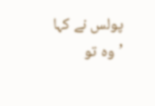پولس نے کہا
’وہ تو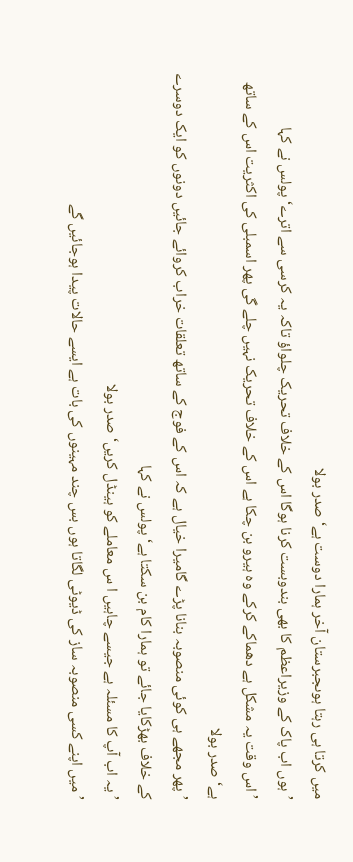میں کرتا ہی رہتا ہوںجبرستان آخر ہمارا دوست ہے‘ صدر بولا
’ہوں اب پاک کے وزیراعظم کا بھی بندوبست کرنا ہوگا اس کے خلاف تحریک چلواؤ تاکہ یہ کرسی سے اترے‘ پولس نے کہا
’اس وقت یہ مشکل ہے دھماکے کرکے وہ ہیرو بن چکا ہے اس کے خلاف تحریک نہیں چلے گی پھر اسمبلی کی اکثریت اس کے ساتھ ہے‘ صدر بولا
’پھر مجھے ہی کوئی منصوبہ بنانا پڑے گامیرا خیال ہے کہ اس کے فوج کے ساتھ تعلقات خراب کروائے جائیں دونوں کو ایک دوسرے کے خلاف بھڑکایا جائے تو ہمارا کام بن سکتا ہے‘ پولس نے کہا
’ یہ اب آپ کا مسئلہ ہے جیسے چاہیں ا س معاملے کو ہینڈل کریں‘ صدر بولا
’میں اپنے کسی منصوبہ ساز کی ڈیوٹی لگاتا ہوں بس چند مہینوں کی بات ہے ایسے حالات پیدا ہوجائیں گے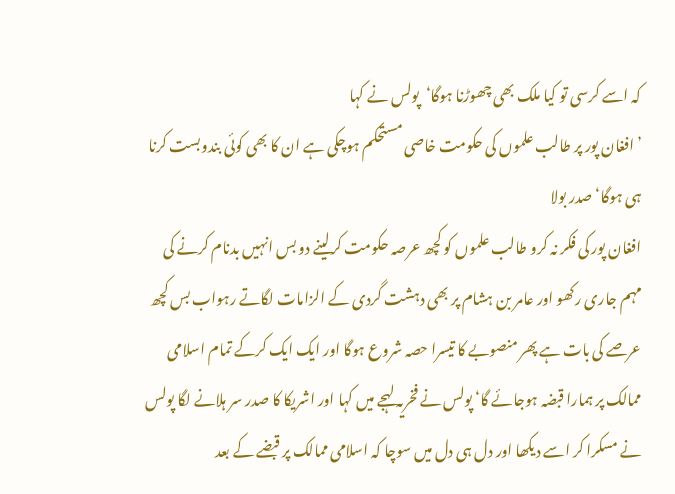کہ اسے کرسی تو کیا ملک بھی چھوڑنا ہوگا‘پولس نے کہا
’افغان پور پر طالب علموں کی حکومت خاصی مستحکم ہوچکی ہے ان کا بھی کوئی بندوبست کرنا ہی ہوگا‘ صدر بولا
افغان پور کی فکر نہ کرو طالب علموں کو کچھ عرصہ حکومت کرلینے دو بس انہیں بدنام کرنے کی مہم جاری رکھو اور عامر بن ہشام پر بھی دہشت گردی کے الزامات لگاتے رہواب بس کچھ عرصے کی بات ہے پھر منصوبے کا تیسرا حصہ شروع ہوگا اور ایک ایک کرکے تمام اسلامی ممالک پر ہمارا قبضہ ہوجائے گا‘ پولس نے فخریہ لہجے میں کہا اور اشریکا کا صدر سر ہلانے لگا پولس نے مسکرا کر اسے دیکھا اور دل ہی دل میں سوچا کہ اسلامی ممالک پر قبضے کے بعد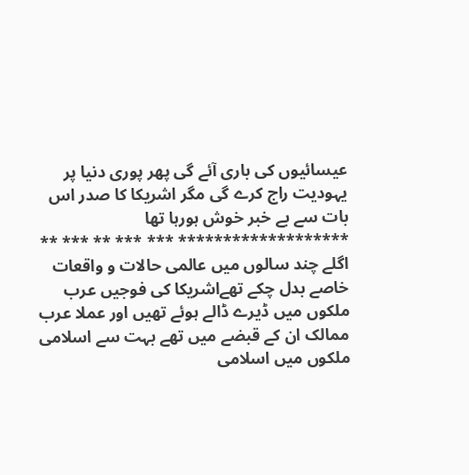عیسائیوں کی باری آئے گی پھر پوری دنیا پر یہودیت راج کرے گی مگر اشریکا کا صدر اس بات سے بے خبر خوش ہورہا تھا
******************* *** *** ** *** **
اگلے چند سالوں میں عالمی حالات و واقعات خاصے بدل چکے تھےاشریکا کی فوجیں عرب ملکوں میں ڈیرے ڈالے ہوئے تھیں اور عملا عرب ممالک ان کے قبضے میں تھے بہت سے اسلامی ملکوں میں اسلامی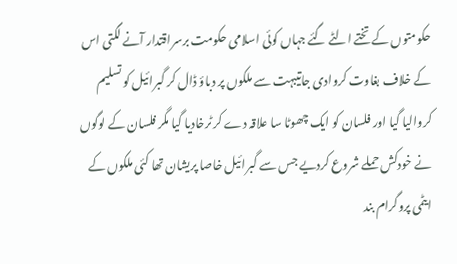حکومتوں کے تختے الٹے گئے جہاں کوئی اسلامی حکومت برسراقتدار آنے لگتی اس کے خلاف بغاوت کروادی جاتیبہت سے ملکوں پر دباؤ ڈال کر گبرائیل کو تسلیم کروالیا گیا اور فلسان کو ایک چھوٹا سا علاقہ دے کر ٹرخادیا گیا مگر فلسان کے لوگوں نے خودکش حملے شروع کردیے جس سے گبرائیل خاصا پریشان تھا کئی ملکوں کے ایٹمی پروگرام بند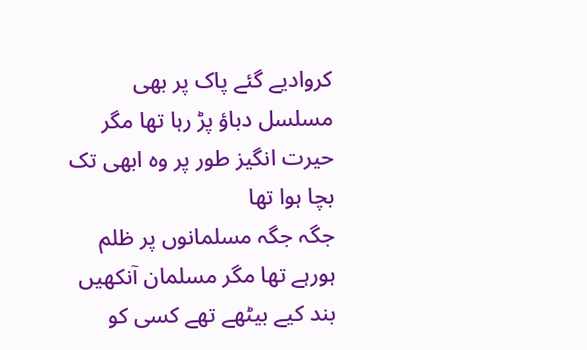کروادیے گئے پاک پر بھی مسلسل دباؤ پڑ رہا تھا مگر حیرت انگیز طور پر وہ ابھی تک بچا ہوا تھا
جگہ جگہ مسلمانوں پر ظلم ہورہے تھا مگر مسلمان آنکھیں بند کیے بیٹھے تھے کسی کو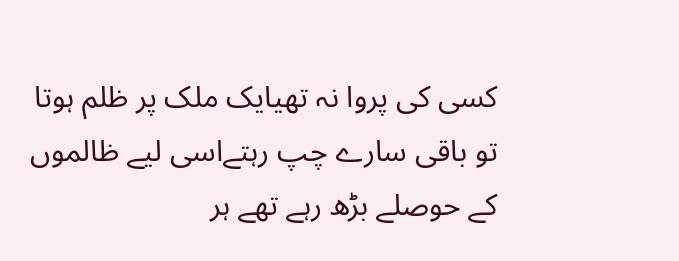کسی کی پروا نہ تھیایک ملک پر ظلم ہوتا تو باقی سارے چپ رہتےاسی لیے ظالموں کے حوصلے بڑھ رہے تھے ہر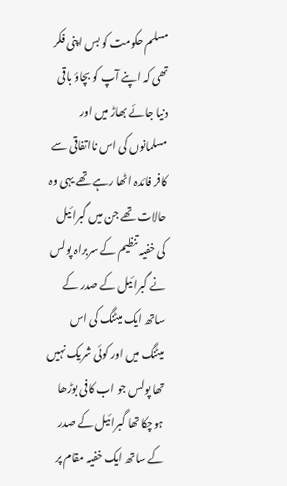مسلم حکومت کو بس اپنی فکر تھی کہ اپنے آپ کو بچاؤ باقی دنیا جائے بھاڑ میں اور مسلمانوں کی اس نااتفاقی سے کافر فائدہ اٹھا رہے تھے یہی وہ حالات تھے جن میں گبرائیل کی خفیہ تنظیم کے سربراہ پولس نے گبرائیل کے صدر کے ساتھ ایک میٹنگ کی اس میٹنگ میں اور کوئی شریک نہیں تھا پولس جو اب کافی بوڑھا ہوچکا تھا گبرائیل کے صدر کے ساتھ ایک خفیہ مقام پر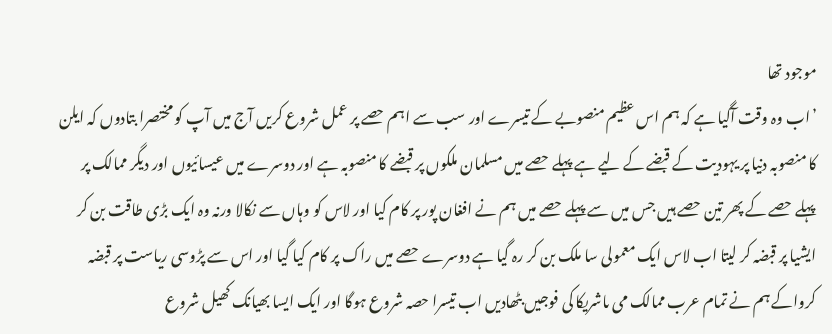موجود تھا
’اب وہ وقت آگیا ہے کہ ہم اس عظیم منصوبے کے تیسرے اور سب سے اہم حصے پر عمل شروع کریں آج میں آپ کو مختصرا بتادوں کہ ایلن کا منصوبہ دنیا پر یہودیت کے قبضے کے لیے ہے پہلے حصے میں مسلمان ملکوں پر قبضے کا منصوبہ ہے اور دوسرے میں عیسائیوں اور دیگر ممالک پر پہلے حصے کے پھر تین حصے ہیں جس میں سے پہلے حصے میں ہم نے افغان پور پر کام کیا اور لاس کو وہاں سے نکالا ورنہ وہ ایک بڑی طاقت بن کر ایشیا پر قبضہ کر لیتا اب لاس ایک معمولی سا ملک بن کر رہ گیا ہے دوسرے حصے میں راک پر کام کیا گیا اور اس سے پڑوسی ریاست پر قبضہ کرواکے ہم نے تمام عرب ممالک می ںاشریکا کی فوجیں بٹھادیں اب تیسرا حصہ شروع ہوگا اور ایک ایسا بھیانک کھیل شروع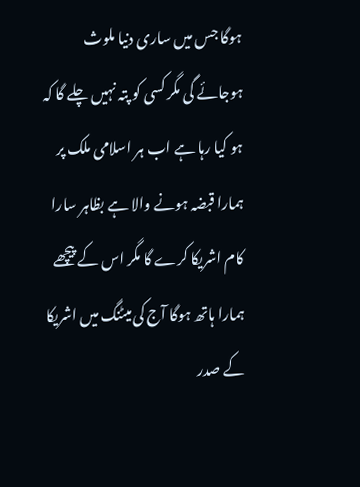ہوگا جس میں ساری دنیا ملوث ہوجائے گی مگر کسی کو پتہ نہیں چلے گا کہ ہو کیا رہا ہے اب ہر اسلامی ملک پر ہمارا قبضہ ہونے والا ہے بظاہر سارا کام اشریکا کرے گا مگر اس کے پیچھے ہمارا ہاتھ ہوگا آج کی میٹنگ میں اشریکا کے صدر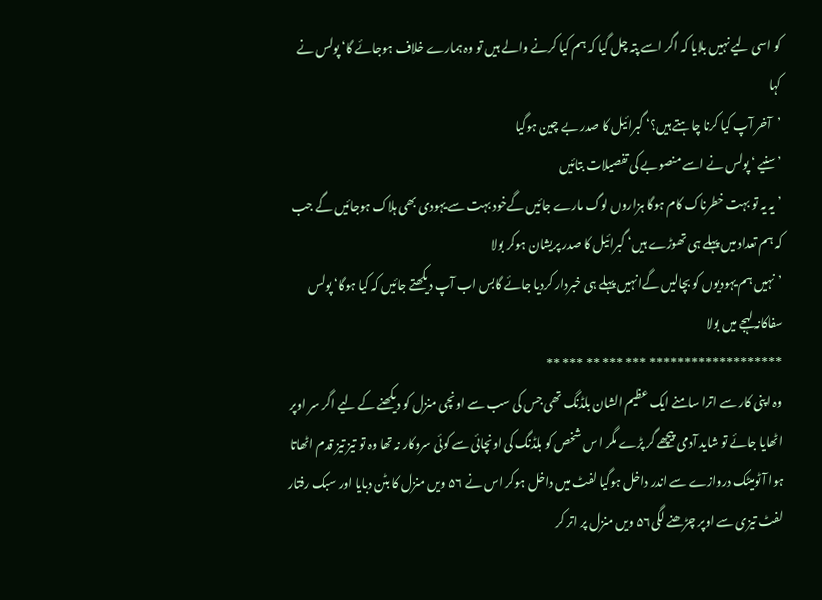کو اسی لیے نہیں بلایا کہ اگر اسے پتہ چل گیا کہ ہم کیا کرنے والے ہیں تو وہ ہمارے خلاف ہوجائے گا‘ پولس نے کہا
’آخر آپ کیا کرنا چاہتے ہیں؟‘ گبرائیل کا صدر بے چین ہوگیا
’سنیے ‘ پولس نے اسے منصوبے کی تفصیلات بتائیں
’یہ یہ تو بہت خطرناک کام ہوگا ہزاروں لوگ مارے جائیں گےخود بہت سے یہودی بھی ہلاک ہوجائیں گے جب کہ ہم تعداد میں پہلے ہی تھوڑے ہیں‘ گبرائیل کا صدر پریشان ہوکر بولا
’نہیں ہم یہودیوں کو بچالیں گےانہیں پہلے ہی خبردار کردیا جائے گابس اب آپ دیکھتے جائیں کہ کیا ہوگا‘ پولس سفاکانہ لہجے میں بولا
******************* *** *** ** *** **
وہ اپنی کار سے اترا سامنے ایک عظیم الشان بلڈنگ تھی جس کی سب سے اونچی منزل کو دیکھنے کے لیے اگر سر اوپر اٹھایا جائے تو شاید آدمی پیچھے گر پڑے مگر ا س شخص کو بلڈنگ کی اونچائی سے کوئی سروکار نہ تھا وہ تو تیز تیز قدم اٹھاتا ہوا آٹومیٹک دروازے سے اندر داخل ہوگیا لفٹ میں داخل ہوکر اس نے ۵۶ ویں منزل کا بٹن دبایا اور سبک رفتار لفٹ تیزی سے اوپر چڑھنے لگی۵۶ ویں منزل پر اتر کر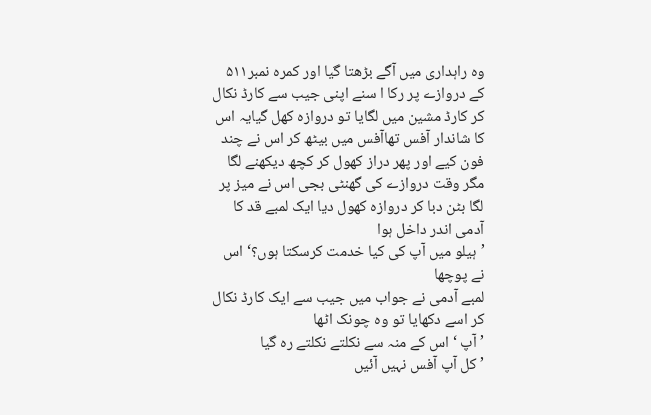وہ راہداری میں آگے بڑھتا گیا اور کمرہ نمبر۵۱۱ کے دروازے پر رکا ا سنے اپنی جیب سے کارڈ نکال کر کارڈ مشین میں لگایا تو دروازہ کھل گیایہ اس کا شاندار آفس تھاآفس میں بیٹھ کر اس نے چند فون کیے اور پھر دراز کھول کر کچھ دیکھنے لگا مگر وقت دروازے کی گھنٹی بجی اس نے میز پر لگا بٹن دبا کر دروازہ کھول دیا ایک لمبے قد کا آدمی اندر داخل ہوا
’ہیلو میں آپ کی کیا خدمت کرسکتا ہوں؟‘ اس نے پوچھا
لمبے آدمی نے جواب میں جیب سے ایک کارڈ نکال کر اسے دکھایا تو وہ چونک اٹھا
’آپ ‘ اس کے منہ سے نکلتے نکلتے رہ گیا
’کل آپ آفس نہیں آئیں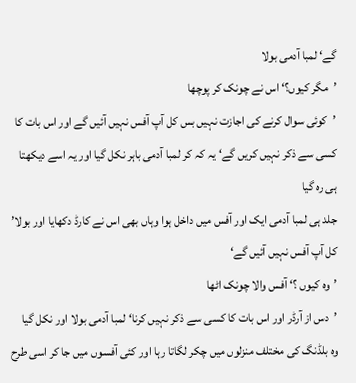گے‘ لمبا آدمی بولا
’مگر کیوں؟‘ اس نے چونک کر پوچھا
’کوئی سوال کرنے کی اجازت نہیں بس کل آپ آفس نہیں آئیں گے اور اس بات کا کسی سے ذکر نہیں کریں گے‘ یہ کہ کر لمبا آدمی باہر نکل گیا اور یہ اسے دیکھتا ہی رہ گیا
جلد ہی لمبا آدمی ایک اور آفس میں داخل ہوا وہاں بھی اس نے کارڈ دکھایا اور بولا’ کل آپ آفس نہیں آئیں گے‘
’وہ کیوں ؟‘ آفس والا چونک اٹھا
’دس از آرڈر اور اس بات کا کسی سے ذکر نہیں کرنا‘ لمبا آدمی بولا اور نکل گیا
وہ بلڈنگ کی مختلف منزلوں میں چکر لگاتا رہا اور کئی آفسوں میں جا کر اسی طرح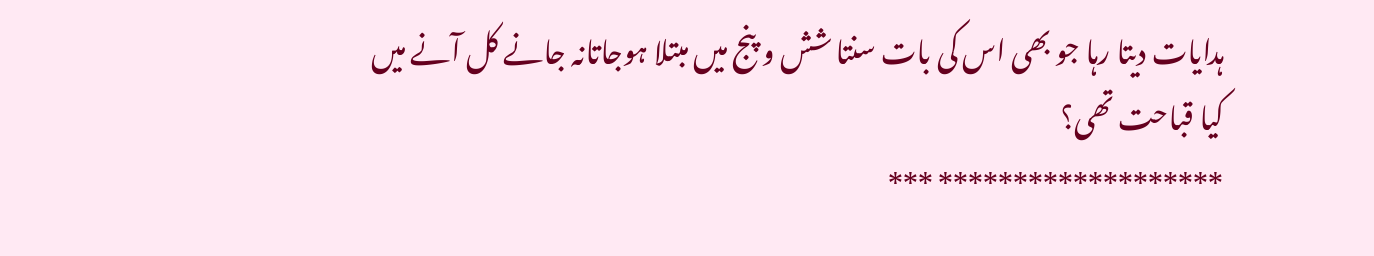ہدایات دیتا رہا جو بھی اس کی بات سنتا شش و پنج میں مبتلا ہوجاتانہ جانے کل آنے میں کیا قباحت تھی؟
******************* ***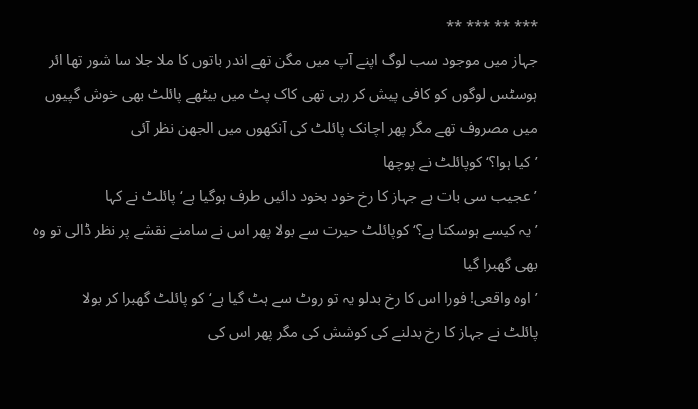*** ** *** **
جہاز میں موجود سب لوگ اپنے آپ میں مگن تھے اندر باتوں کا ملا جلا سا شور تھا ائر ہوسٹس لوگوں کو کافی پیش کر رہی تھی کاک پٹ میں بیٹھے پائلٹ بھی خوش گپیوں میں مصروف تھے مگر پھر اچانک پائلٹ کی آنکھوں میں الجھن نظر آئی
’کیا ہوا؟‘ کوپائلٹ نے پوچھا
’عجیب سی بات ہے جہاز کا رخ خود بخود دائیں طرف ہوگیا ہے‘ پائلٹ نے کہا
’یہ کیسے ہوسکتا ہے؟‘ کوپائلٹ حیرت سے بولا پھر اس نے سامنے نقشے پر نظر ڈالی تو وہ بھی گھبرا گیا
’اوہ واقعی! فورا اس کا رخ بدلو یہ تو روٹ سے ہٹ گیا ہے‘ کو پائلٹ گھبرا کر بولا
پائلٹ نے جہاز کا رخ بدلنے کی کوشش کی مگر پھر اس کی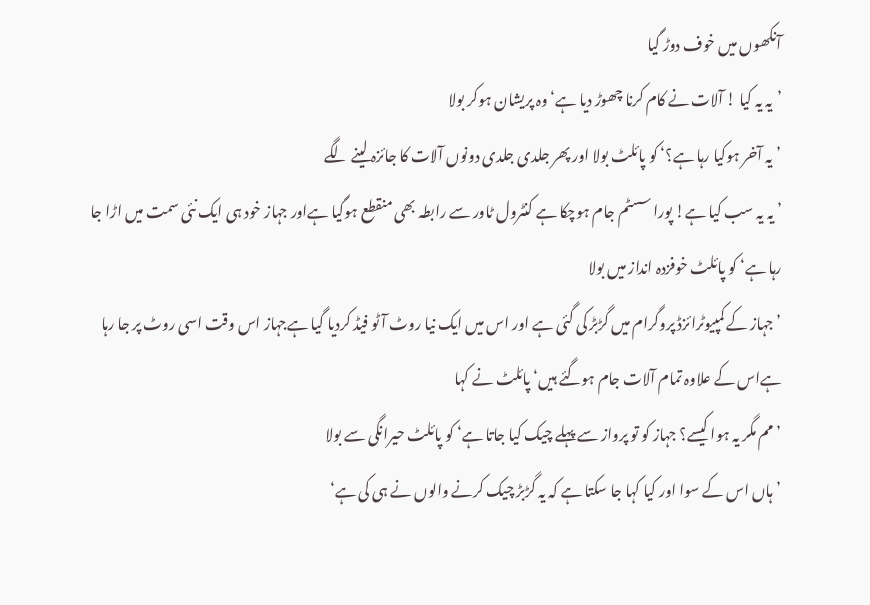آنکھوں میں خوف دوڑ گیا
’یہ یہ کیا ! آلات نے کام کرنا چھوڑ دیا ہے‘ وہ پریشان ہوکر بولا
’یہ آخر ہوکیا رہا ہے؟‘ کو پائلٹ بولا اور پھر جلدی جلدی دونوں آلات کا جائزہ لینے لگے
’ یہ یہ سب کیا ہے! پورا سسٹم جام ہوچکا ہے کنٹرول ٹاور سے رابطہ بھی منقطع ہوگیا ہےاور جہاز خود ہی ایک نئی سمت میں اڑا جا رہا ہے‘ کو پائلٹ خوفزدہ انداز میں بولا
’جہاز کے کمپیوٹرائزڈ پروگرام میں گڑبڑ کی گئی ہے اور اس میں ایک نیا روٹ آٹو فیڈ کردیا گیا ہےجہاز اس وقت اسی روٹ پر جا رہا ہےاس کے علاوہ تمام آلات جام ہوگئے ہیں‘ پائلٹ نے کہا
’مم مگر یہ ہوا کیسے؟ جہاز کو تو پرواز سے پہلے چیک کیا جاتا ہے‘ کو پائلٹ حیرانگی سے بولا
’ہاں اس کے سوا اور کیا کہا جا سکتا ہے کہ یہ گڑبڑ چیک کرنے والوں نے ہی کی ہے‘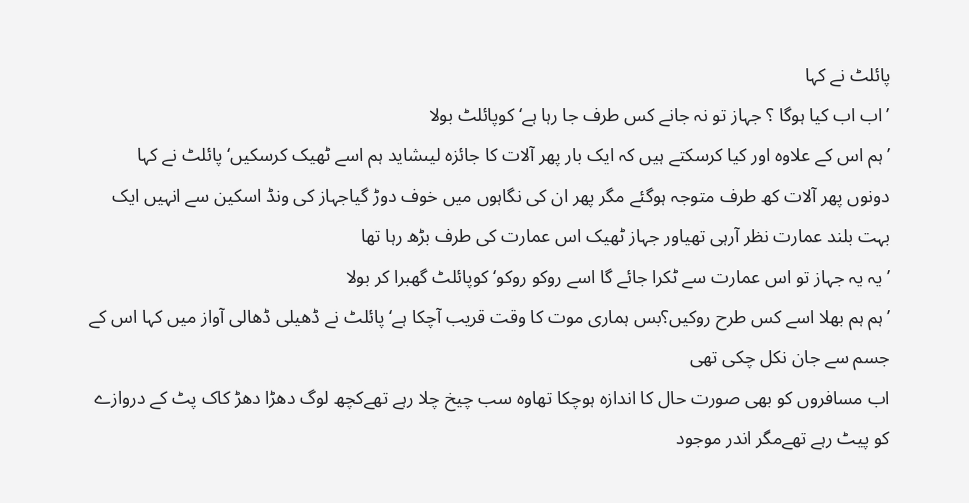پائلٹ نے کہا
’اب اب کیا ہوگا ؟ جہاز تو نہ جانے کس طرف جا رہا ہے‘ کوپائلٹ بولا
’ہم اس کے علاوہ اور کیا کرسکتے ہیں کہ ایک بار پھر آلات کا جائزہ لیںشاید ہم اسے ٹھیک کرسکیں‘ پائلٹ نے کہا
دونوں پھر آلات کھ طرف متوجہ ہوگئے مگر پھر ان کی نگاہوں میں خوف دوڑ گیاجہاز کی ونڈ اسکین سے انہیں ایک بہت بلند عمارت نظر آرہی تھیاور جہاز ٹھیک اس عمارت کی طرف بڑھ رہا تھا
’یہ یہ جہاز تو اس عمارت سے ٹکرا جائے گا اسے روکو روکو‘ کوپائلٹ گھبرا کر بولا
’ہم ہم بھلا اسے کس طرح روکیں؟بس ہماری موت کا وقت قریب آچکا ہے‘ پائلٹ نے ڈھیلی ڈھالی آواز میں کہا اس کے جسم سے جان نکل چکی تھی
اب مسافروں کو بھی صورت حال کا اندازہ ہوچکا تھاوہ سب چیخ چلا رہے تھےکچھ لوگ دھڑا دھڑ کاک پٹ کے دروازے کو پیٹ رہے تھےمگر اندر موجود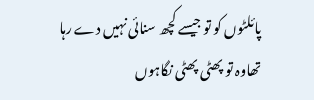پائلٹوں کو تو جیسے کچھ سنائی نہیں دے رہا تھاوہ تو پھٹی پھٹی نگاہوں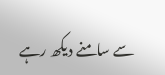سے سامنے دیکھ رہے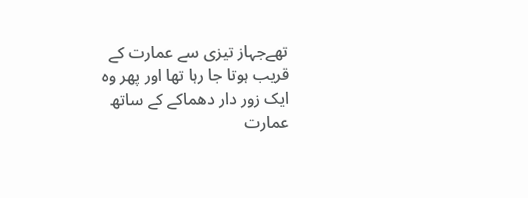تھےجہاز تیزی سے عمارت کے قریب ہوتا جا رہا تھا اور پھر وہ ایک زور دار دھماکے کے ساتھ عمارت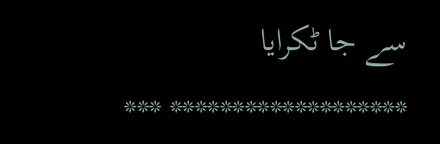سے جا ٹکرایا
******************* ***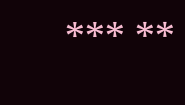*** **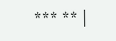*** ** |